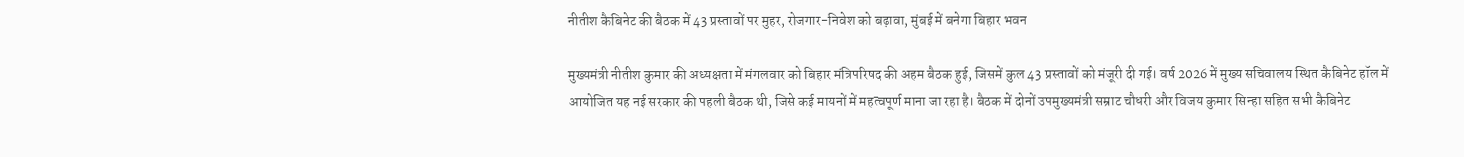नीतीश कैबिनेट की बैठक में 43 प्रस्तावों पर मुहर, रोजगार-निवेश को बढ़ावा, मुंबई में बनेगा बिहार भवन

मुख्यमंत्री नीतीश कुमार की अध्यक्षता में मंगलवार को बिहार मंत्रिपरिषद की अहम बैठक हुई, जिसमें कुल 43 प्रस्तावों को मंजूरी दी गई। वर्ष 2026 में मुख्य सचिवालय स्थित कैबिनेट हॉल में आयोजित यह नई सरकार की पहली बैठक थी, जिसे कई मायनों में महत्वपूर्ण माना जा रहा है। बैठक में दोनों उपमुख्यमंत्री सम्राट चौधरी और विजय कुमार सिन्हा सहित सभी कैबिनेट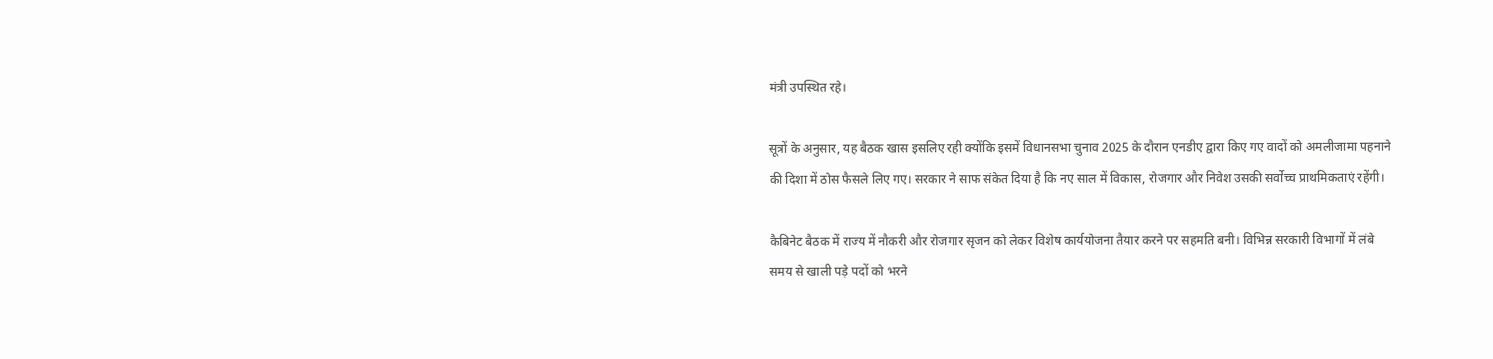मंत्री उपस्थित रहे।

सूत्रों के अनुसार, यह बैठक खास इसलिए रही क्योंकि इसमें विधानसभा चुनाव 2025 के दौरान एनडीए द्वारा किए गए वादों को अमलीजामा पहनाने की दिशा में ठोस फैसले लिए गए। सरकार ने साफ संकेत दिया है कि नए साल में विकास, रोजगार और निवेश उसकी सर्वोच्च प्राथमिकताएं रहेंगी।

कैबिनेट बैठक में राज्य में नौकरी और रोजगार सृजन को लेकर विशेष कार्ययोजना तैयार करने पर सहमति बनी। विभिन्न सरकारी विभागों में लंबे समय से खाली पड़े पदों को भरने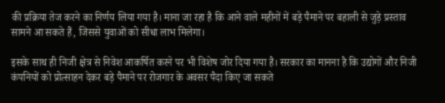की प्रक्रिया तेज करने का निर्णय लिया गया है। माना जा रहा है कि आने वाले महीनों में बड़े पैमाने पर बहाली से जुड़े प्रस्ताव सामने आ सकते हैं, जिससे युवाओं को सीधा लाभ मिलेगा।

इसके साथ ही निजी क्षेत्र से निवेश आकर्षित करने पर भी विशेष जोर दिया गया है। सरकार का मानना है कि उद्योगों और निजी कंपनियों को प्रोत्साहन देकर बड़े पैमाने पर रोजगार के अवसर पैदा किए जा सकते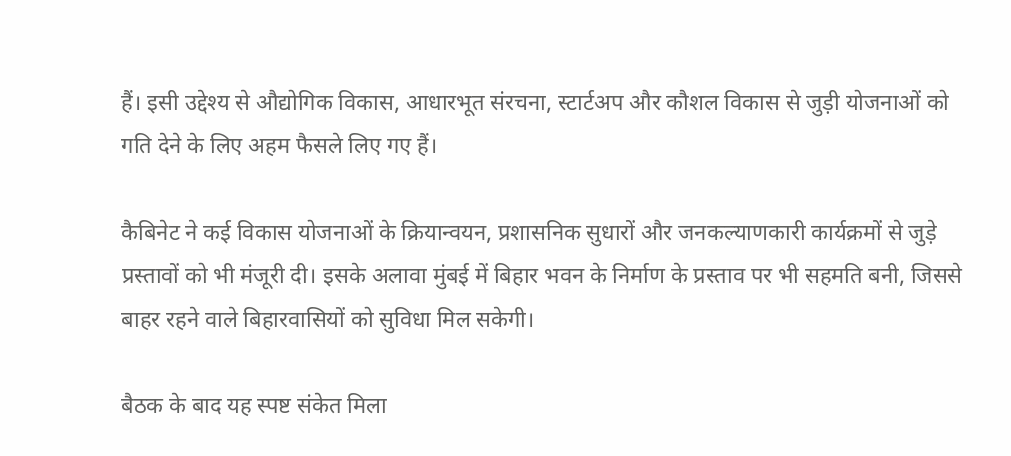हैं। इसी उद्देश्य से औद्योगिक विकास, आधारभूत संरचना, स्टार्टअप और कौशल विकास से जुड़ी योजनाओं को गति देने के लिए अहम फैसले लिए गए हैं।

कैबिनेट ने कई विकास योजनाओं के क्रियान्वयन, प्रशासनिक सुधारों और जनकल्याणकारी कार्यक्रमों से जुड़े प्रस्तावों को भी मंजूरी दी। इसके अलावा मुंबई में बिहार भवन के निर्माण के प्रस्ताव पर भी सहमति बनी, जिससे बाहर रहने वाले बिहारवासियों को सुविधा मिल सकेगी।

बैठक के बाद यह स्पष्ट संकेत मिला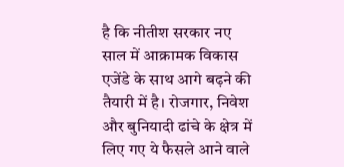है कि नीतीश सरकार नए साल में आक्रामक विकास एजेंडे के साथ आगे बढ़ने की तैयारी में है। रोजगार, निवेश और बुनियादी ढांचे के क्षेत्र में लिए गए ये फैसले आने वाले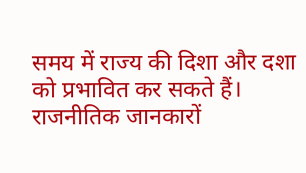समय में राज्य की दिशा और दशा को प्रभावित कर सकते हैं। राजनीतिक जानकारों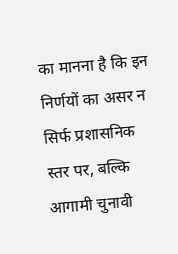का मानना है कि इन निर्णयों का असर न सिर्फ प्रशासनिक स्तर पर, बल्कि आगामी चुनावी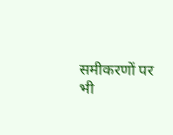समीकरणों पर भी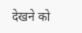देखने को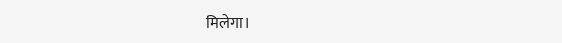मिलेगा।